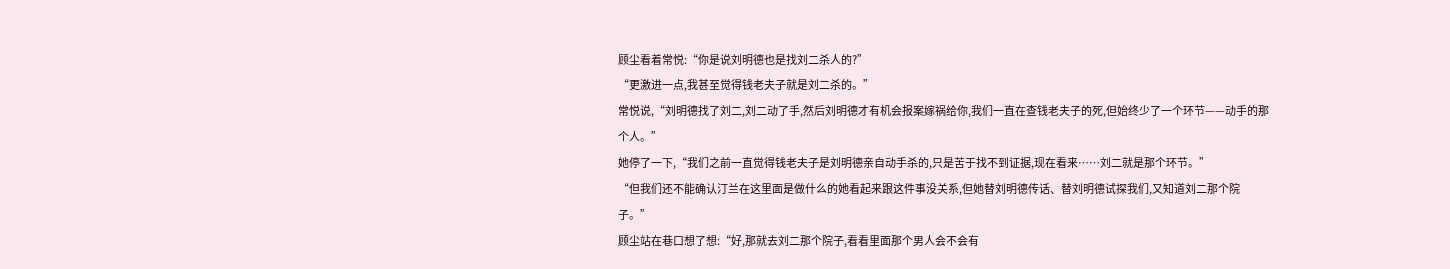顾尘看着常悦:“你是说刘明德也是找刘二杀人的?”
“更激进一点,我甚至觉得钱老夫子就是刘二杀的。”
常悦说,“刘明德找了刘二,刘二动了手,然后刘明德才有机会报案嫁祸给你,我们一直在查钱老夫子的死,但始终少了一个环节——动手的那个人。”
她停了一下,“我们之前一直觉得钱老夫子是刘明德亲自动手杀的,只是苦于找不到证据,现在看来……刘二就是那个环节。”
“但我们还不能确认汀兰在这里面是做什么的她看起来跟这件事没关系,但她替刘明德传话、替刘明德试探我们,又知道刘二那个院子。”
顾尘站在巷口想了想:“好,那就去刘二那个院子,看看里面那个男人会不会有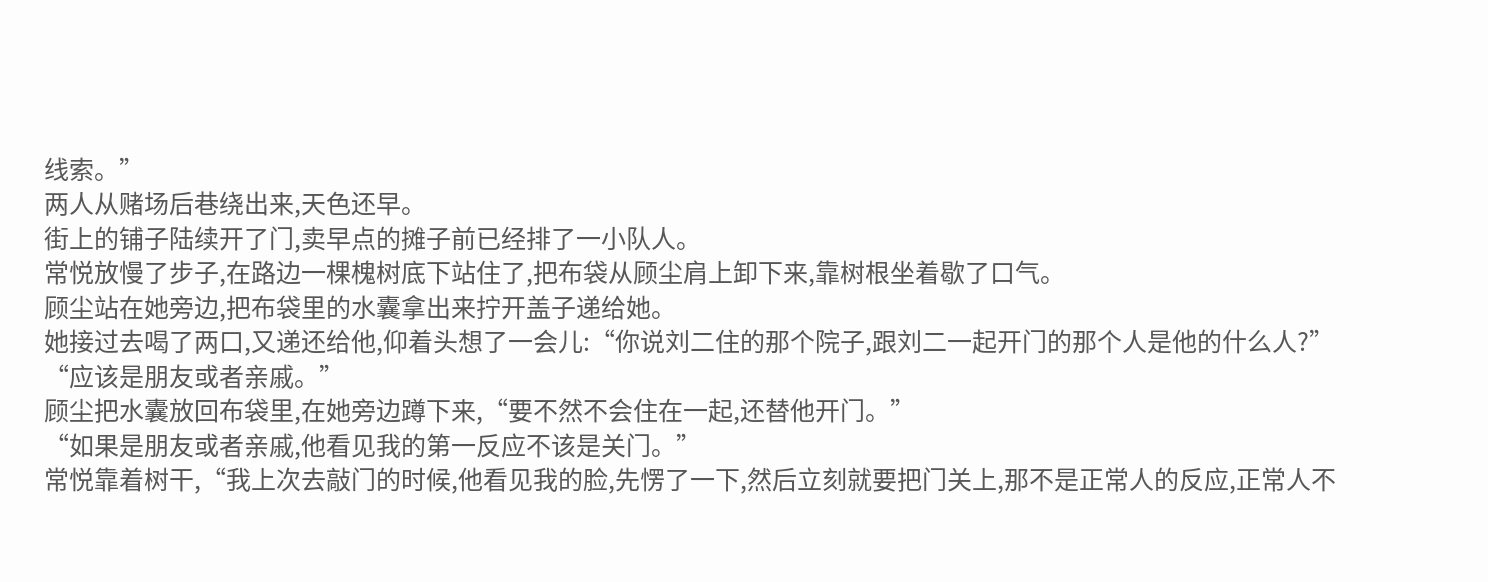线索。”
两人从赌场后巷绕出来,天色还早。
街上的铺子陆续开了门,卖早点的摊子前已经排了一小队人。
常悦放慢了步子,在路边一棵槐树底下站住了,把布袋从顾尘肩上卸下来,靠树根坐着歇了口气。
顾尘站在她旁边,把布袋里的水囊拿出来拧开盖子递给她。
她接过去喝了两口,又递还给他,仰着头想了一会儿:“你说刘二住的那个院子,跟刘二一起开门的那个人是他的什么人?”
“应该是朋友或者亲戚。”
顾尘把水囊放回布袋里,在她旁边蹲下来,“要不然不会住在一起,还替他开门。”
“如果是朋友或者亲戚,他看见我的第一反应不该是关门。”
常悦靠着树干,“我上次去敲门的时候,他看见我的脸,先愣了一下,然后立刻就要把门关上,那不是正常人的反应,正常人不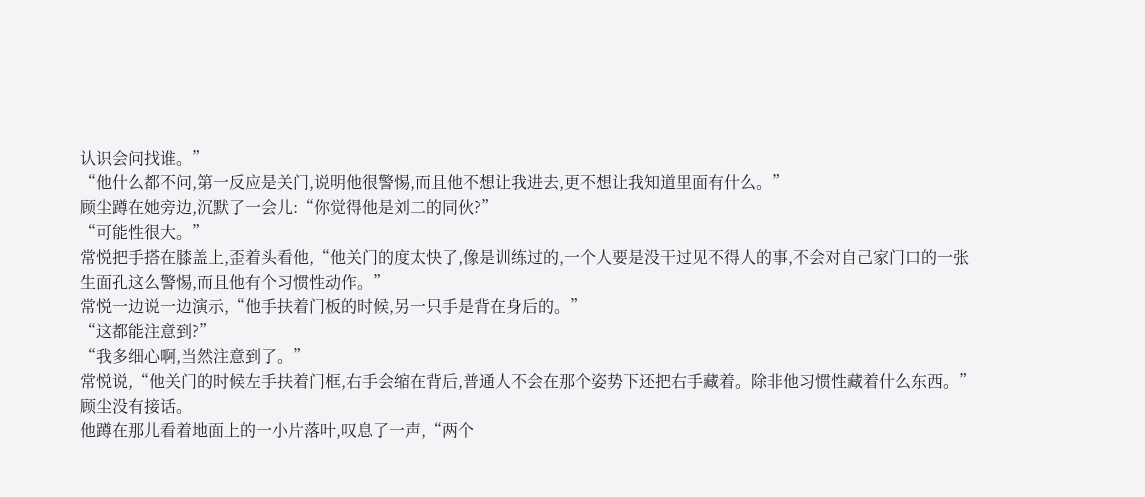认识会问找谁。”
“他什么都不问,第一反应是关门,说明他很警惕,而且他不想让我进去,更不想让我知道里面有什么。”
顾尘蹲在她旁边,沉默了一会儿:“你觉得他是刘二的同伙?”
“可能性很大。”
常悦把手搭在膝盖上,歪着头看他,“他关门的度太快了,像是训练过的,一个人要是没干过见不得人的事,不会对自己家门口的一张生面孔这么警惕,而且他有个习惯性动作。”
常悦一边说一边演示,“他手扶着门板的时候,另一只手是背在身后的。”
“这都能注意到?”
“我多细心啊,当然注意到了。”
常悦说,“他关门的时候左手扶着门框,右手会缩在背后,普通人不会在那个姿势下还把右手藏着。除非他习惯性藏着什么东西。”
顾尘没有接话。
他蹲在那儿看着地面上的一小片落叶,叹息了一声,“两个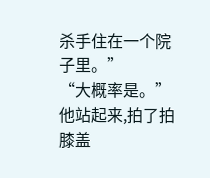杀手住在一个院子里。”
“大概率是。”
他站起来,拍了拍膝盖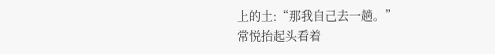上的土:“那我自己去一趟。”
常悦抬起头看着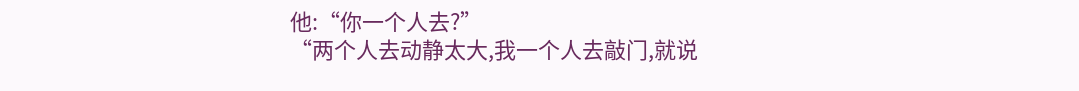他:“你一个人去?”
“两个人去动静太大,我一个人去敲门,就说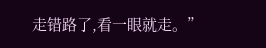走错路了,看一眼就走。”